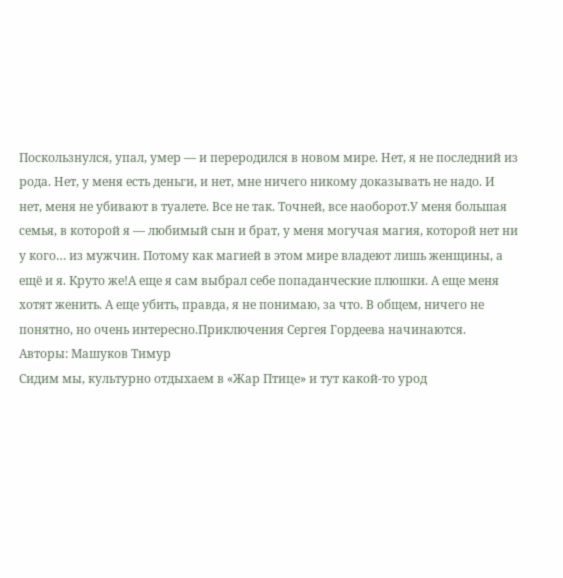Поскользнулся, упал, умер — и переродился в новом мире. Нет, я не последний из рода. Нет, у меня есть деньги, и нет, мне ничего никому доказывать не надо. И нет, меня не убивают в туалете. Все не так. Точней, все наоборот.У меня большая семья, в которой я — любимый сын и брат, у меня могучая магия, которой нет ни у кого… из мужчин. Потому как магией в этом мире владеют лишь женщины, а ещё и я. Круто же!А еще я сам выбрал себе попаданческие плюшки. А еще меня хотят женить. А еще убить, правда, я не понимаю, за что. В общем, ничего не понятно, но очень интересно.Приключения Сергея Гордеева начинаются.
Авторы: Машуков Тимур
Сидим мы, культурно отдыхаем в «Жар Птице» и тут какой-то урод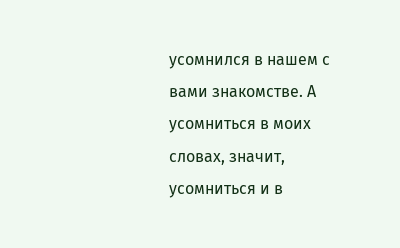усомнился в нашем с вами знакомстве. А усомниться в моих словах, значит, усомниться и в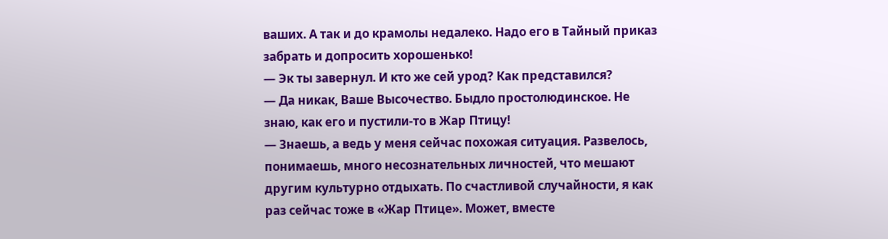ваших. А так и до крамолы недалеко. Надо его в Тайный приказ забрать и допросить хорошенько!
— Эк ты завернул. И кто же сей урод? Как представился?
— Да никак, Ваше Высочество. Быдло простолюдинское. Не знаю, как его и пустили-то в Жар Птицу!
— Знаешь, а ведь у меня сейчас похожая ситуация. Развелось, понимаешь, много несознательных личностей, что мешают другим культурно отдыхать. По счастливой случайности, я как раз сейчас тоже в «Жар Птице». Может, вместе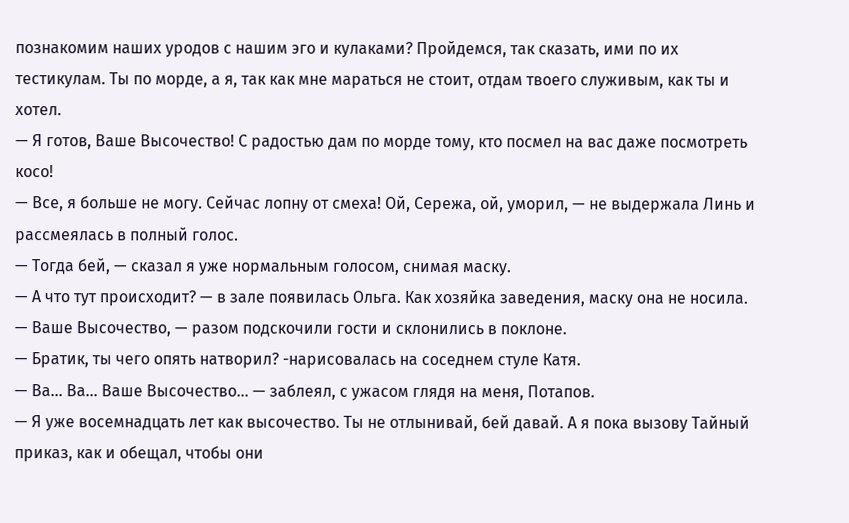познакомим наших уродов с нашим эго и кулаками? Пройдемся, так сказать, ими по их тестикулам. Ты по морде, а я, так как мне мараться не стоит, отдам твоего служивым, как ты и хотел.
— Я готов, Ваше Высочество! С радостью дам по морде тому, кто посмел на вас даже посмотреть косо!
— Все, я больше не могу. Сейчас лопну от смеха! Ой, Сережа, ой, уморил, — не выдержала Линь и рассмеялась в полный голос.
— Тогда бей, — сказал я уже нормальным голосом, снимая маску.
— А что тут происходит? — в зале появилась Ольга. Как хозяйка заведения, маску она не носила.
— Ваше Высочество, — разом подскочили гости и склонились в поклоне.
— Братик, ты чего опять натворил? -нарисовалась на соседнем стуле Катя.
— Ва… Ва… Ваше Высочество… — заблеял, с ужасом глядя на меня, Потапов.
— Я уже восемнадцать лет как высочество. Ты не отлынивай, бей давай. А я пока вызову Тайный приказ, как и обещал, чтобы они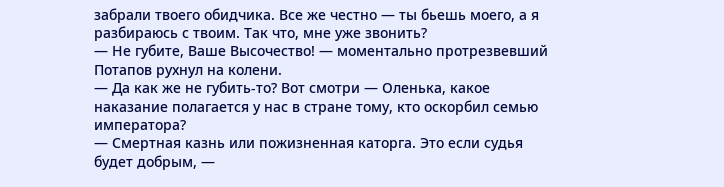забрали твоего обидчика. Все же честно — ты бьешь моего, а я разбираюсь с твоим. Так что, мне уже звонить?
— Не губите, Ваше Высочество! — моментально протрезвевший Потапов рухнул на колени.
— Да как же не губить-то? Вот смотри — Оленька, какое наказание полагается у нас в стране тому, кто оскорбил семью императора?
— Смертная казнь или пожизненная каторга. Это если судья будет добрым, —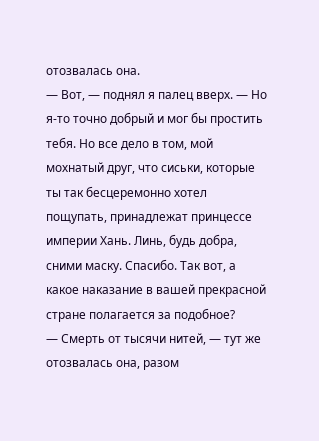отозвалась она.
— Вот, — поднял я палец вверх. — Но я-то точно добрый и мог бы простить тебя. Но все дело в том, мой мохнатый друг, что сиськи, которые ты так бесцеремонно хотел пощупать, принадлежат принцессе империи Хань. Линь, будь добра, сними маску. Спасибо. Так вот, а какое наказание в вашей прекрасной стране полагается за подобное?
— Смерть от тысячи нитей, — тут же отозвалась она, разом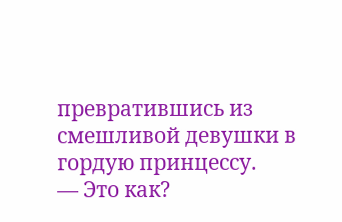превратившись из смешливой девушки в гордую принцессу.
— Это как?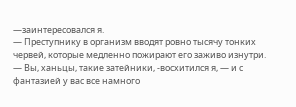—заинтересовался я.
— Преступнику в организм вводят ровно тысячу тонких червей, которые медленно пожирают его заживо изнутри.
— Вы, ханьцы, такие затейники, -восхитился я, — и с фантазией у вас все намного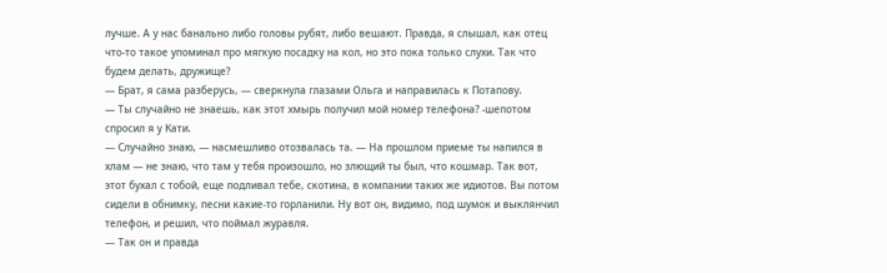лучше. А у нас банально либо головы рубят, либо вешают. Правда, я слышал, как отец что-то такое упоминал про мягкую посадку на кол, но это пока только слухи. Так что будем делать, дружище?
— Брат, я сама разберусь, — сверкнула глазами Ольга и направилась к Потапову.
— Ты случайно не знаешь, как этот хмырь получил мой номер телефона? -шепотом спросил я у Кати.
— Случайно знаю, — насмешливо отозвалась та. — На прошлом приеме ты напился в хлам — не знаю, что там у тебя произошло, но злющий ты был, что кошмар. Так вот, этот бухал с тобой, еще подливал тебе, скотина, в компании таких же идиотов. Вы потом сидели в обнимку, песни какие-то горланили. Ну вот он, видимо, под шумок и выклянчил телефон, и решил, что поймал журавля.
— Так он и правда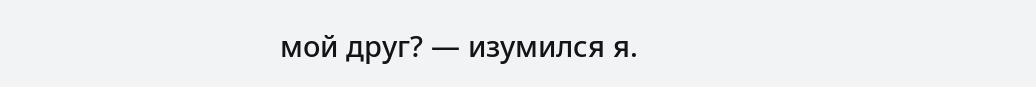мой друг? — изумился я.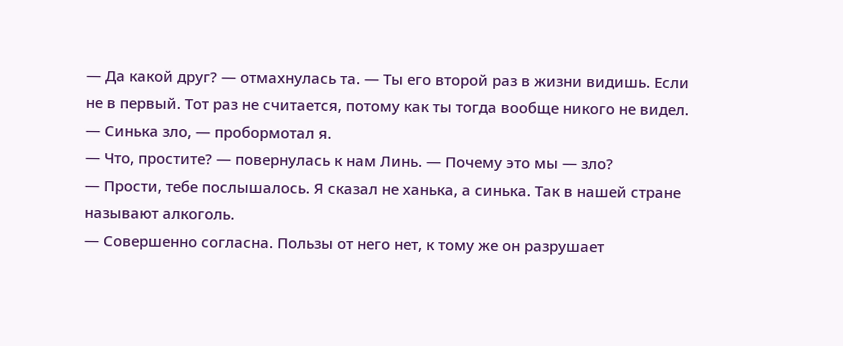— Да какой друг? — отмахнулась та. — Ты его второй раз в жизни видишь. Если не в первый. Тот раз не считается, потому как ты тогда вообще никого не видел.
— Синька зло, — пробормотал я.
— Что, простите? — повернулась к нам Линь. — Почему это мы — зло?
— Прости, тебе послышалось. Я сказал не ханька, а синька. Так в нашей стране называют алкоголь.
— Совершенно согласна. Пользы от него нет, к тому же он разрушает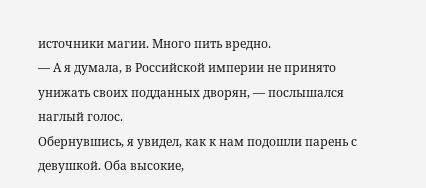источники магии. Много пить вредно.
— А я думала, в Российской империи не принято унижать своих подданных дворян, — послышался наглый голос.
Обернувшись, я увидел, как к нам подошли парень с девушкой. Оба высокие,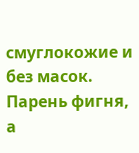смуглокожие и без масок. Парень фигня, а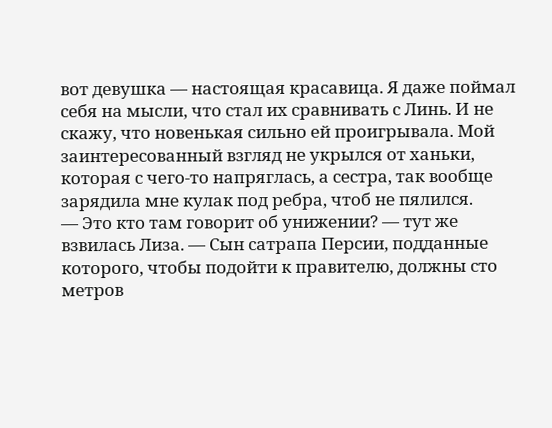вот девушка — настоящая красавица. Я даже поймал себя на мысли, что стал их сравнивать с Линь. И не скажу, что новенькая сильно ей проигрывала. Мой заинтересованный взгляд не укрылся от ханьки, которая с чего-то напряглась, а сестра, так вообще зарядила мне кулак под ребра, чтоб не пялился.
— Это кто там говорит об унижении? — тут же взвилась Лиза. — Сын сатрапа Персии, подданные которого, чтобы подойти к правителю, должны сто метров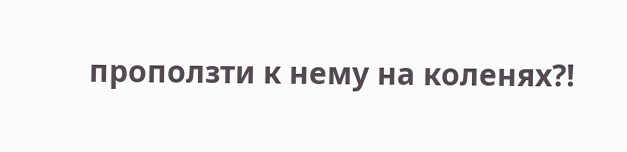проползти к нему на коленях⁈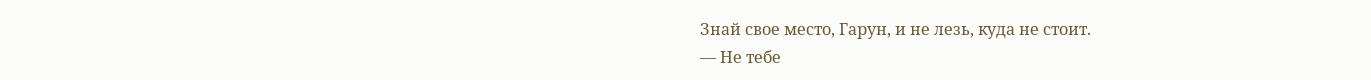Знай свое место, Гарун, и не лезь, куда не стоит.
— Не тебе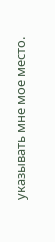указывать мне мое место.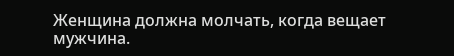Женщина должна молчать, когда вещает мужчина.